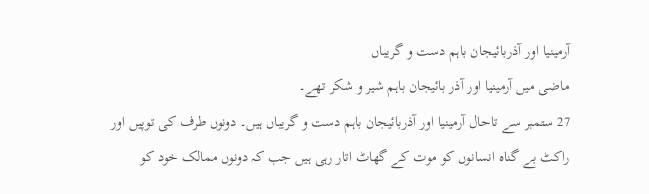آرمینیا اور آذربائیجان باہم دست و گریباں
ماضی میں آرمینیا اور آذر بائیجان باہم شیر و شکر تھے۔
27 ستمبر سے تاحال آرمینیا اور آذربائیجان باہم دست و گریباں ہیں۔ دونوں طرف کی توپیں اور راکٹ بے گناہ انسانوں کو موت کے گھاٹ اتار رہی ہیں جب کہ دونوں ممالک خود کو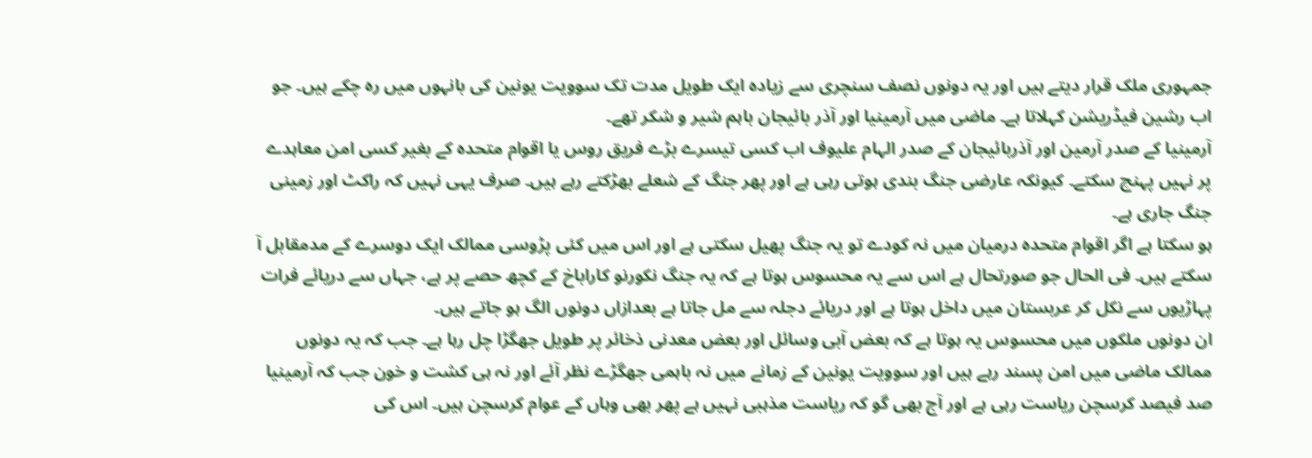جمہوری ملک قرار دیتے ہیں اور یہ دونوں نصف سنچری سے زیادہ ایک طویل مدت تک سوویت یونین کی بانہوں میں رہ چکے ہیں۔ جو اب رشین فیڈریشن کہلاتا ہے۔ ماضی میں آرمینیا اور آذر بائیجان باہم شیر و شکر تھے۔
آرمینیا کے صدر آرمین اور آذربائیجان کے صدر الہام علیوف اب کسی تیسرے بڑے فریق روس یا اقوام متحدہ کے بغیر کسی امن معاہدے پر نہیں پہنچ سکتے۔ کیونکہ عارضی جنگ بندی ہوتی رہی ہے اور پھر جنگ کے شعلے بھڑکتے رہے ہیں۔ صرف یہی نہیں کہ راکٹ اور زمینی جنگ جاری ہے۔
ہو سکتا ہے اگر اقوام متحدہ درمیان میں نہ کودے تو یہ جنگ پھیل سکتی ہے اور اس میں کئی پڑوسی ممالک ایک دوسرے کے مدمقابل آ سکتے ہیں۔ فی الحال جو صورتحال ہے اس سے یہ محسوس ہوتا ہے کہ یہ جنگ نکورنو کاراباخ کے کچھ حصے پر ہے، جہاں سے دریائے فرات پہاڑیوں سے نکل کر عربستان میں داخل ہوتا ہے اور دریائے دجلہ سے مل جاتا ہے بعدازاں دونوں الگ ہو جاتے ہیں۔
ان دونوں ملکوں میں محسوس یہ ہوتا ہے کہ بعض آبی وسائل اور بعض معدنی ذخائر پر طویل جھگڑا چل رہا ہے۔ جب کہ یہ دونوں ممالک ماضی میں امن پسند رہے ہیں اور سوویت یونین کے زمانے میں نہ باہمی جھگڑے نظر آئے اور نہ ہی کشت و خون جب کہ آرمینیا صد فیصد کرسچن ریاست رہی ہے اور آج بھی گو کہ ریاست مذہبی نہیں ہے پھر بھی وہاں کے عوام کرسچن ہیں۔ اس کی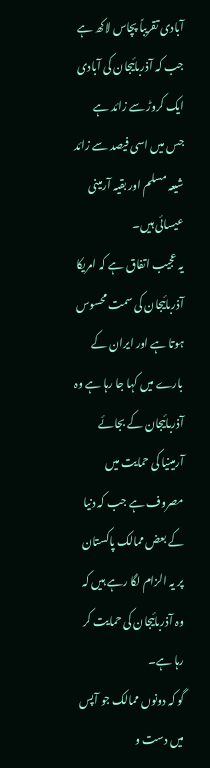آبادی تقریباً پچاس لاکھ ہے جب کہ آذربائیجان کی آبادی ایک کروڑ سے زائد ہے جس میں اسی فیصد سے زائد شیعہ مسلم اور بقیہ آرمینی عیسائی ہیں۔
یہ عجیب اتفاق ہے کہ امریکا آذربائیجان کی سمت محسوس ہوتا ہے اور ایران کے بارے میں کہا جا رہا ہے وہ آذربائیجان کے بجائے آرمینیا کی حمایت میں مصروف ہے جب کہ دنیا کے بعض ممالک پاکستان پر یہ الزام لگا رہے ہیں کہ وہ آذربائیجان کی حمایت کر رہا ہے۔
گو کہ دونوں ممالک جو آپس میں دست و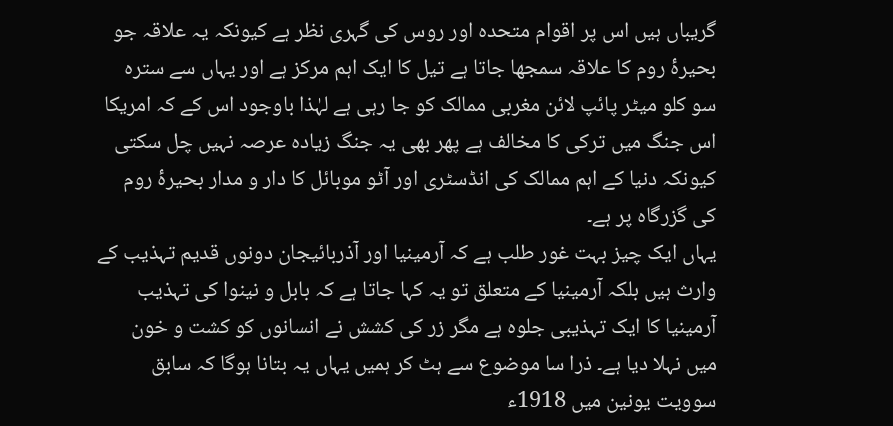گریباں ہیں اس پر اقوام متحدہ اور روس کی گہری نظر ہے کیونکہ یہ علاقہ جو بحیرۂ روم کا علاقہ سمجھا جاتا ہے تیل کا ایک اہم مرکز ہے اور یہاں سے سترہ سو کلو میٹر پائپ لائن مغربی ممالک کو جا رہی ہے لہٰذا باوجود اس کے کہ امریکا اس جنگ میں ترکی کا مخالف ہے پھر بھی یہ جنگ زیادہ عرصہ نہیں چل سکتی کیونکہ دنیا کے اہم ممالک کی انڈسٹری اور آٹو موبائل کا دار و مدار بحیرۂ روم کی گزرگاہ پر ہے۔
یہاں ایک چیز بہت غور طلب ہے کہ آرمینیا اور آذربائیجان دونوں قدیم تہذیب کے وارث ہیں بلکہ آرمینیا کے متعلق تو یہ کہا جاتا ہے کہ بابل و نینوا کی تہذیب آرمینیا کا ایک تہذیبی جلوہ ہے مگر زر کی کشش نے انسانوں کو کشت و خون میں نہلا دیا ہے۔ ذرا سا موضوع سے ہٹ کر ہمیں یہاں یہ بتانا ہوگا کہ سابق سوویت یونین میں 1918ء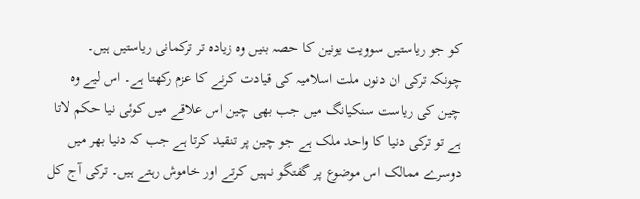کو جو ریاستیں سوویت یونین کا حصہ بنیں وہ زیادہ تر ترکمانی ریاستیں ہیں۔
چونکہ ترکی ان دنوں ملت اسلامیہ کی قیادت کرنے کا عزم رکھتا ہے۔ اس لیے وہ چین کی ریاست سنکیانگ میں جب بھی چین اس علاقے میں کوئی نیا حکم لاتا ہے تو ترکی دنیا کا واحد ملک ہے جو چین پر تنقید کرتا ہے جب کہ دنیا بھر میں دوسرے ممالک اس موضوع پر گفتگو نہیں کرتے اور خاموش رہتے ہیں۔ ترکی آج کل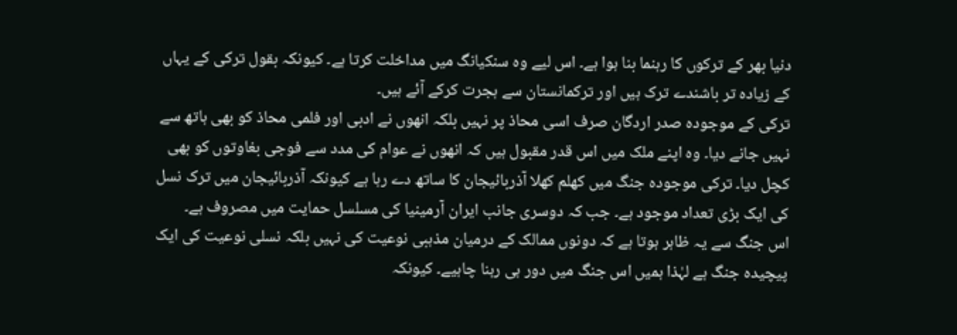دنیا بھر کے ترکوں کا رہنما بنا ہوا ہے۔ اس لیے وہ سنکیانگ میں مداخلت کرتا ہے۔ کیونکہ بقول ترکی کے یہاں کے زیادہ تر باشندے ترک ہیں اور ترکمانستان سے ہجرت کرکے آئے ہیں۔
ترکی کے موجودہ صدر اردگان صرف اسی محاذ پر نہیں بلکہ انھوں نے ادبی اور فلمی محاذ کو بھی ہاتھ سے نہیں جانے دیا۔ وہ اپنے ملک میں اس قدر مقبول ہیں کہ انھوں نے عوام کی مدد سے فوجی بغاوتوں کو بھی کچل دیا۔ ترکی موجودہ جنگ میں کھلم کھلا آذربائیجان کا ساتھ دے رہا ہے کیونکہ آذربائیجان میں ترک نسل کی ایک بڑی تعداد موجود ہے۔ جب کہ دوسری جانب ایران آرمینیا کی مسلسل حمایت میں مصروف ہے۔
اس جنگ سے یہ ظاہر ہوتا ہے کہ دونوں ممالک کے درمیان مذہبی نوعیت کی نہیں بلکہ نسلی نوعیت کی ایک پیچیدہ جنگ ہے لہٰذا ہمیں اس جنگ میں دور ہی رہنا چاہیے۔ کیونکہ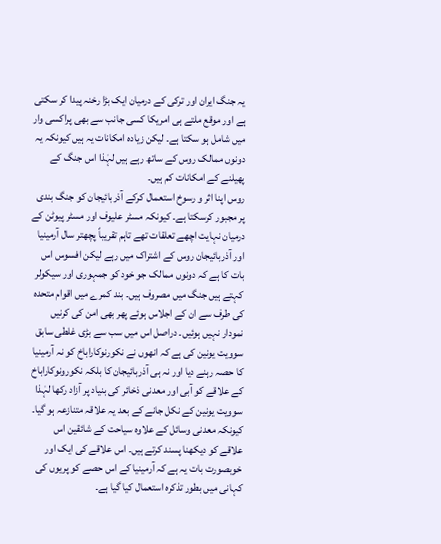یہ جنگ ایران اور ترکی کے درمیان ایک بڑا رخنہ پیدا کر سکتی ہے اور موقع ملتے ہی امریکا کسی جانب سے بھی پراکسی وار میں شامل ہو سکتا ہے۔ لیکن زیادہ امکانات یہ ہیں کیونکہ یہ دونوں ممالک روس کے ساتھ رہے ہیں لہٰذا اس جنگ کے پھیلنے کے امکانات کم ہیں۔
روس اپنا اثر و رسوخ استعمال کرکے آذربائیجان کو جنگ بندی پر مجبور کرسکتا ہے۔ کیونکہ مسٹر علیوف اور مسٹر پیوٹن کے درمیان نہایت اچھے تعلقات تھے تاہم تقریباً پچھتر سال آرمینیا اور آذربائیجان روس کے اشتراک میں رہے لیکن افسوس اس بات کا ہے کہ دونوں ممالک جو خود کو جمہوری اور سیکولر کہتے ہیں جنگ میں مصروف ہیں۔ بند کمرے میں اقوام متحدہ کی طرف سے ان کے اجلاس ہوئے پھر بھی امن کی کرنیں نمودار نہیں ہوئیں۔ دراصل اس میں سب سے بڑی غلطی سابق سوویت یونین کی ہے کہ انھوں نے نکورنوکاراباخ کو نہ آرمینیا کا حصہ رہنے دیا اور نہ ہی آذربائیجان کا بلکہ نکورونوکاراباخ کے علاقے کو آبی اور معدنی ذخائر کی بنیاد پر آزاد رکھا لہٰذا سوویت یونین کے نکل جانے کے بعد یہ علاقہ متنازعہ ہو گیا۔
کیونکہ معدنی وسائل کے علاوہ سیاحت کے شائقین اس علاقے کو دیکھنا پسند کرتے ہیں۔ اس علاقے کی ایک اور خوبصورت بات یہ ہے کہ آرمینیا کے اس حصے کو پریوں کی کہانی میں بطور تذکرہ استعمال کیا گیا ہے۔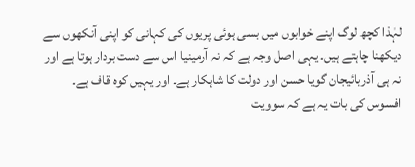لہٰذا کچھ لوگ اپنے خوابوں میں بسی ہوئی پریوں کی کہانی کو اپنی آنکھوں سے دیکھنا چاہتے ہیں۔ یہی اصل وجہ ہے کہ نہ آرمینیا اس سے دست بردار ہوتا ہے اور نہ ہی آذربائیجان گویا حسن اور دولت کا شاہکار ہے۔ اور یہیں کوہ قاف ہے۔
افسوس کی بات یہ ہے کہ سوویت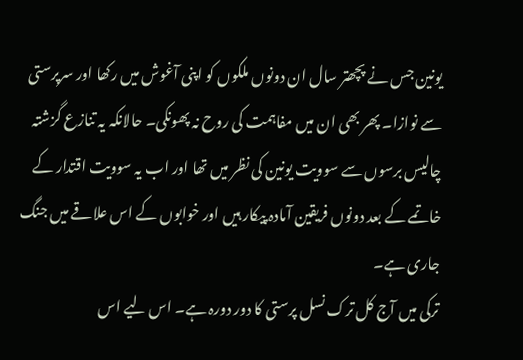یونین جس نے پچھتر سال ان دونوں ملکوں کو اپنی آغوش میں رکھا اور سرپرستی سے نوازا۔ پھر بھی ان میں مفاہمت کی روح نہ پھونکی۔ حالانکہ یہ تنازع گزشتہ چالیس برسوں سے سوویت یونین کی نظر میں تھا اور اب یہ سوویت اقتدار کے خاتمے کے بعد دونوں فریقین آمادہ پیکار ہیں اور خوابوں کے اس علاقے میں جنگ جاری ہے۔
ترکی میں آج کل ترک نسل پرستی کا دور دورہ ہے۔ اس لیے اس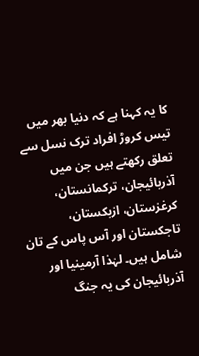کا یہ کہنا ہے کہ دنیا بھر میں تیس کروڑ افراد ترک نسل سے تعلق رکھتے ہیں جن میں آذربائیجان، ترکمانستان، کرغزستان، ازبکستان، تاجکستان اور آس پاس کے تان شامل ہیں۔ لہٰذا آرمینیا اور آذربائیجان کی یہ جنگ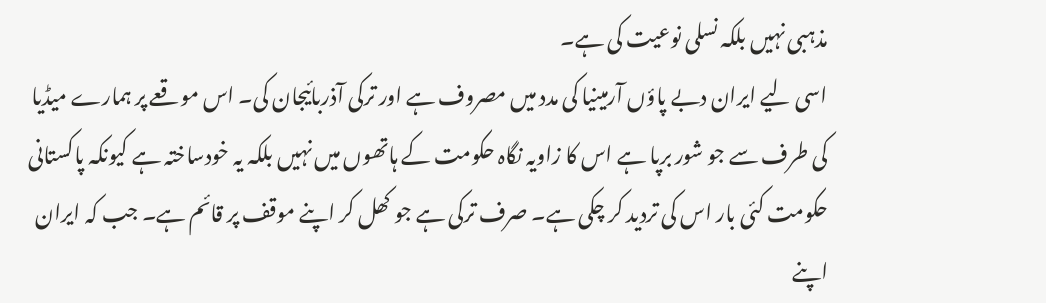مذہبی نہیں بلکہ نسلی نوعیت کی ہے۔
اسی لیے ایران دبے پاؤں آرمینیا کی مدد میں مصروف ہے اور ترکی آذربائیجان کی۔ اس موقعے پر ہمارے میڈیا کی طرف سے جو شور برپا ہے اس کا زاویہ نگاہ حکومت کے ہاتھوں میں نہیں بلکہ یہ خودساختہ ہے کیونکہ پاکستانی حکومت کئی بار اس کی تردید کر چکی ہے۔ صرف ترکی ہے جو کھل کر اپنے موقف پر قائم ہے۔ جب کہ ایران اپنے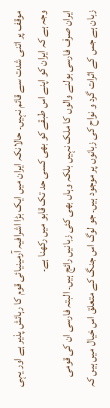موقف پر اتنی شدت سے قائم نہیں۔ حالانکہ ایران میں ایک بڑا اشرافیہ آرمینیائی قوم کا رہائش پذیر ہے اور یہی وجہ ہے کہ ایران کو اپنے اس طبقے کو بھی کسی حد تک قابو میں رکھنا ہے۔
ایران صرف فارسی بولنے والوں کا ملک نہیں بلکہ وہاں بھی کئی زبانیں رائج ہیں۔ البتہ فارسی ان کی قومی زبان ہے جس کے اثرات گرد و نواح کی زبانوں پر موجود ہیں۔ جو لوگ اس جنگ کے متعلق اس خیال میں ہیں کہ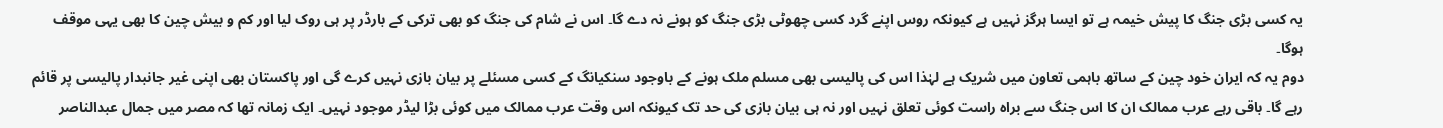یہ کسی بڑی جنگ کا پیش خیمہ ہے تو ایسا ہرگز نہیں ہے کیونکہ روس اپنے گرد کسی چھوٹی بڑی جنگ کو ہونے نہ دے گا۔ اس نے شام کی جنگ کو بھی ترکی کے بارڈر پر ہی روک لیا اور کم و بیش چین کا بھی یہی موقف ہوگا۔
دوم یہ کہ ایران خود چین کے ساتھ باہمی تعاون میں شریک ہے لہٰذا اس کی پالیسی بھی مسلم ملک ہونے کے باوجود سنکیانگ کے کسی مسئلے پر بیان بازی نہیں کرے گی اور پاکستان بھی اپنی غیر جانبدار پالیسی پر قائم رہے گا۔ باقی رہے عرب ممالک ان کا اس جنگ سے براہ راست کوئی تعلق نہیں اور نہ ہی بیان بازی کی حد تک کیونکہ اس وقت عرب ممالک میں کوئی بڑا لیڈر موجود نہیں۔ ایک زمانہ تھا کہ مصر میں جمال عبدالناصر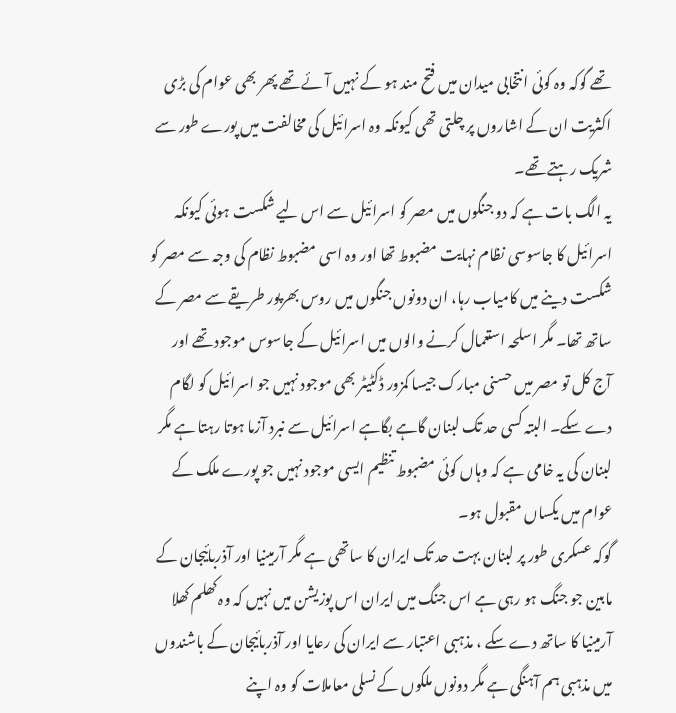تھے گوکہ وہ کوئی انتخابی میدان میں فتح مند ہو کے نہیں آئے تھے پھر بھی عوام کی بڑی اکثریت ان کے اشاروں پر چلتی تھی کیونکہ وہ اسرائیل کی مخالفت میں پورے طور سے شریک رہتے تھے۔
یہ الگ بات ہے کہ دو جنگوں میں مصر کو اسرائیل سے اس لیے شکست ہوئی کیونکہ اسرائیل کا جاسوسی نظام نہایت مضبوط تھا اور وہ اسی مضبوط نظام کی وجہ سے مصر کو شکست دینے میں کامیاب رہا، ان دونوں جنگوں میں روس بھرپور طریقے سے مصر کے ساتھ تھا۔ مگر اسلحہ استعمال کرنے والوں میں اسرائیل کے جاسوس موجود تھے اور آج کل تو مصر میں حسنی مبارک جیسا کمزور ڈکٹیٹر بھی موجود نہیں جو اسرائیل کو لگام دے سکے۔ البتہ کسی حد تک لبنان گاہے بگاہے اسرائیل سے نبرد آزما ہوتا رہتا ہے مگر لبنان کی یہ خامی ہے کہ وہاں کوئی مضبوط تنظیم ایسی موجود نہیں جو پورے ملک کے عوام میں یکساں مقبول ہو۔
گوکہ عسکری طور پر لبنان بہت حد تک ایران کا ساتھی ہے مگر آرمینیا اور آذربائیجان کے مابین جو جنگ ہو رہی ہے اس جنگ میں ایران اس پوزیشن میں نہیں کہ وہ کھلم کھلا آرمینیا کا ساتھ دے سکے ، مذہبی اعتبار سے ایران کی رعایا اور آذربائیجان کے باشندوں میں مذہبی ہم آہنگی ہے مگر دونوں ملکوں کے نسلی معاملات کو وہ اپنے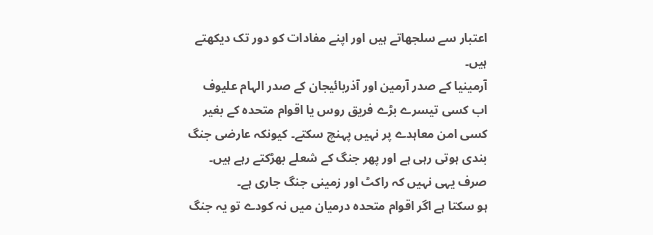اعتبار سے سلجھاتے ہیں اور اپنے مفادات کو دور تک دیکھتے ہیں۔
آرمینیا کے صدر آرمین اور آذربائیجان کے صدر الہام علیوف اب کسی تیسرے بڑے فریق روس یا اقوام متحدہ کے بغیر کسی امن معاہدے پر نہیں پہنچ سکتے۔ کیونکہ عارضی جنگ بندی ہوتی رہی ہے اور پھر جنگ کے شعلے بھڑکتے رہے ہیں۔ صرف یہی نہیں کہ راکٹ اور زمینی جنگ جاری ہے۔
ہو سکتا ہے اگر اقوام متحدہ درمیان میں نہ کودے تو یہ جنگ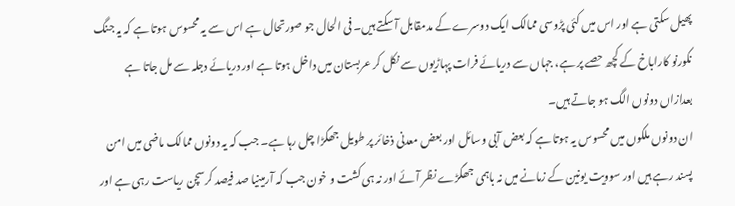پھیل سکتی ہے اور اس میں کئی پڑوسی ممالک ایک دوسرے کے مدمقابل آ سکتے ہیں۔ فی الحال جو صورتحال ہے اس سے یہ محسوس ہوتا ہے کہ یہ جنگ نکورنو کاراباخ کے کچھ حصے پر ہے، جہاں سے دریائے فرات پہاڑیوں سے نکل کر عربستان میں داخل ہوتا ہے اور دریائے دجلہ سے مل جاتا ہے بعدازاں دونوں الگ ہو جاتے ہیں۔
ان دونوں ملکوں میں محسوس یہ ہوتا ہے کہ بعض آبی وسائل اور بعض معدنی ذخائر پر طویل جھگڑا چل رہا ہے۔ جب کہ یہ دونوں ممالک ماضی میں امن پسند رہے ہیں اور سوویت یونین کے زمانے میں نہ باہمی جھگڑے نظر آئے اور نہ ہی کشت و خون جب کہ آرمینیا صد فیصد کرسچن ریاست رہی ہے اور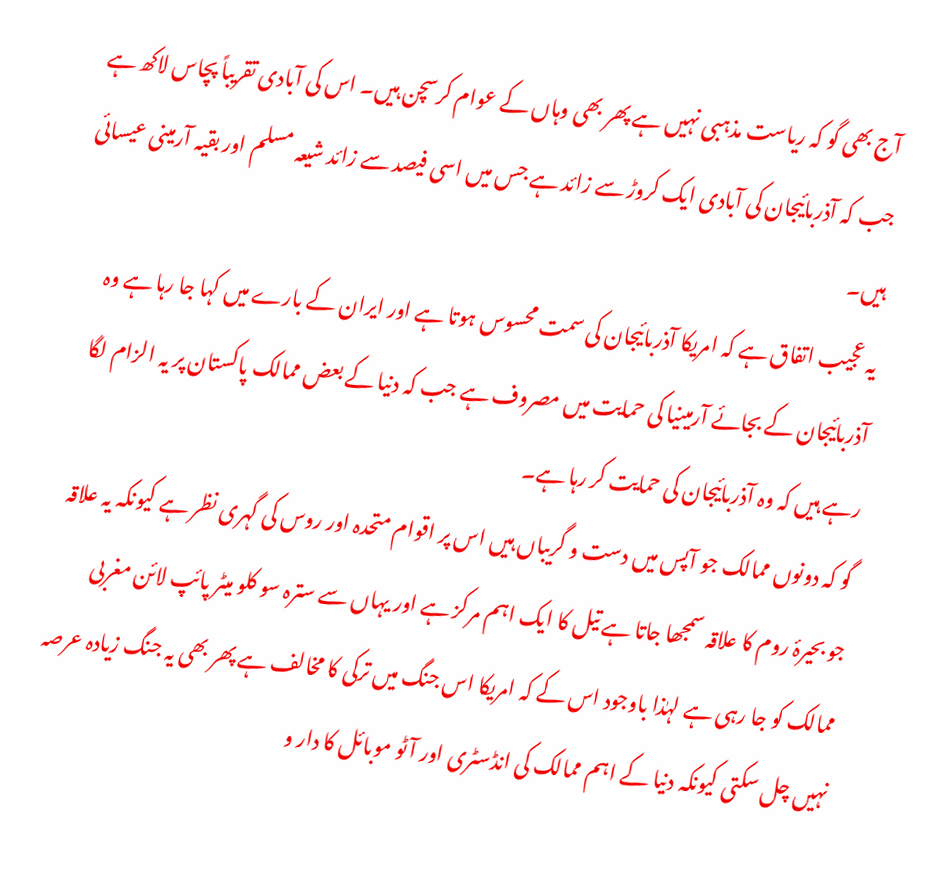آج بھی گو کہ ریاست مذہبی نہیں ہے پھر بھی وہاں کے عوام کرسچن ہیں۔ اس کی آبادی تقریباً پچاس لاکھ ہے جب کہ آذربائیجان کی آبادی ایک کروڑ سے زائد ہے جس میں اسی فیصد سے زائد شیعہ مسلم اور بقیہ آرمینی عیسائی ہیں۔
یہ عجیب اتفاق ہے کہ امریکا آذربائیجان کی سمت محسوس ہوتا ہے اور ایران کے بارے میں کہا جا رہا ہے وہ آذربائیجان کے بجائے آرمینیا کی حمایت میں مصروف ہے جب کہ دنیا کے بعض ممالک پاکستان پر یہ الزام لگا رہے ہیں کہ وہ آذربائیجان کی حمایت کر رہا ہے۔
گو کہ دونوں ممالک جو آپس میں دست و گریباں ہیں اس پر اقوام متحدہ اور روس کی گہری نظر ہے کیونکہ یہ علاقہ جو بحیرۂ روم کا علاقہ سمجھا جاتا ہے تیل کا ایک اہم مرکز ہے اور یہاں سے سترہ سو کلو میٹر پائپ لائن مغربی ممالک کو جا رہی ہے لہٰذا باوجود اس کے کہ امریکا اس جنگ میں ترکی کا مخالف ہے پھر بھی یہ جنگ زیادہ عرصہ نہیں چل سکتی کیونکہ دنیا کے اہم ممالک کی انڈسٹری اور آٹو موبائل کا دار و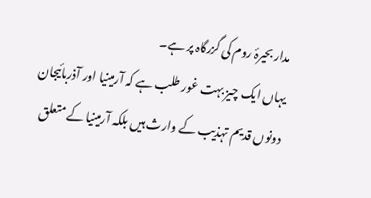مدار بحیرۂ روم کی گزرگاہ پر ہے۔
یہاں ایک چیز بہت غور طلب ہے کہ آرمینیا اور آذربائیجان دونوں قدیم تہذیب کے وارث ہیں بلکہ آرمینیا کے متعلق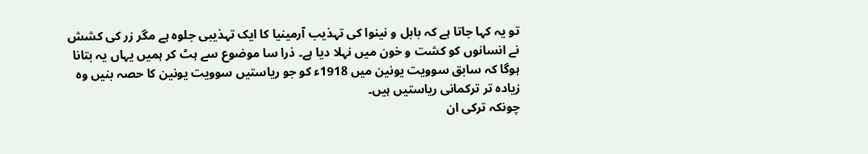تو یہ کہا جاتا ہے کہ بابل و نینوا کی تہذیب آرمینیا کا ایک تہذیبی جلوہ ہے مگر زر کی کشش نے انسانوں کو کشت و خون میں نہلا دیا ہے۔ ذرا سا موضوع سے ہٹ کر ہمیں یہاں یہ بتانا ہوگا کہ سابق سوویت یونین میں 1918ء کو جو ریاستیں سوویت یونین کا حصہ بنیں وہ زیادہ تر ترکمانی ریاستیں ہیں۔
چونکہ ترکی ان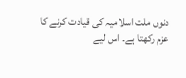دنوں ملت اسلامیہ کی قیادت کرنے کا عزم رکھتا ہے۔ اس لیے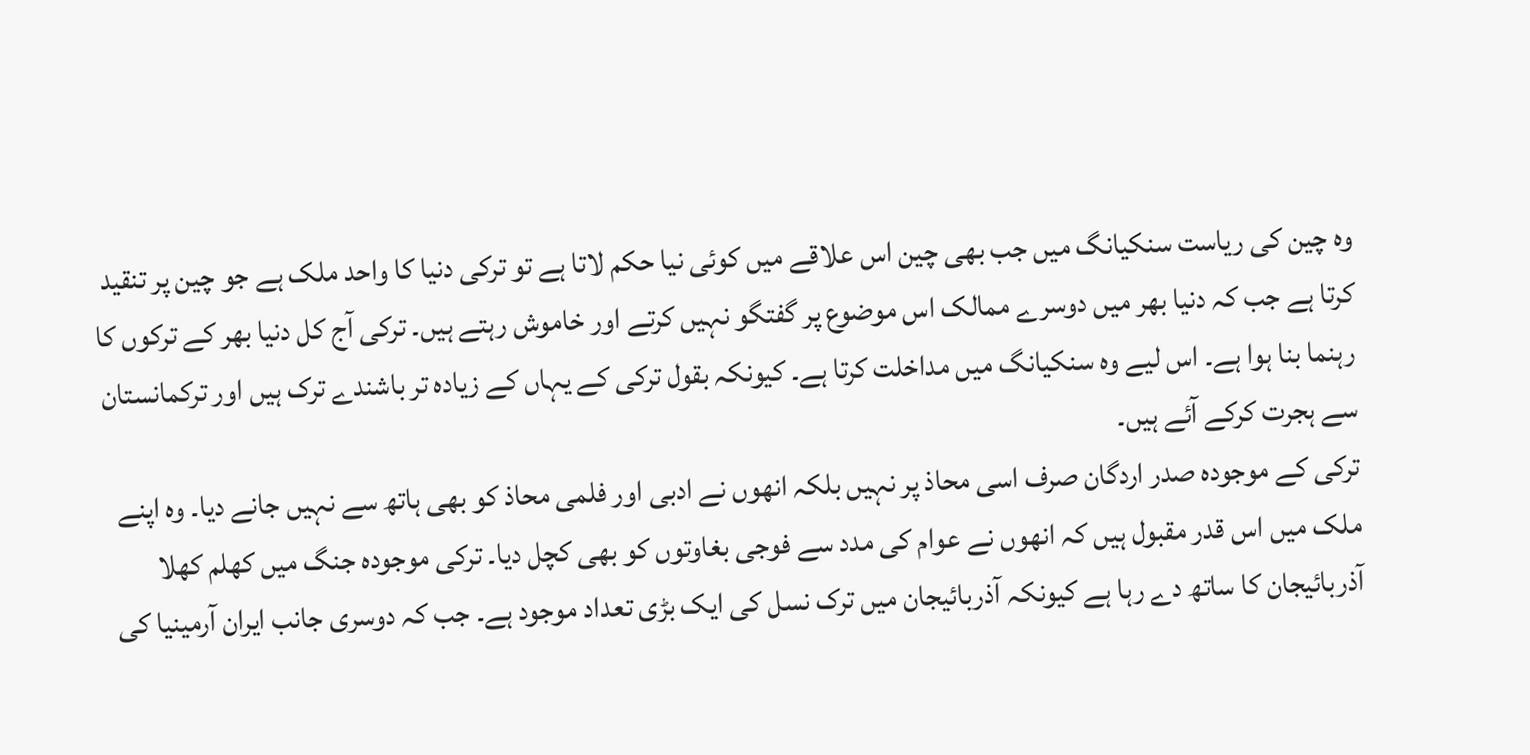وہ چین کی ریاست سنکیانگ میں جب بھی چین اس علاقے میں کوئی نیا حکم لاتا ہے تو ترکی دنیا کا واحد ملک ہے جو چین پر تنقید کرتا ہے جب کہ دنیا بھر میں دوسرے ممالک اس موضوع پر گفتگو نہیں کرتے اور خاموش رہتے ہیں۔ ترکی آج کل دنیا بھر کے ترکوں کا رہنما بنا ہوا ہے۔ اس لیے وہ سنکیانگ میں مداخلت کرتا ہے۔ کیونکہ بقول ترکی کے یہاں کے زیادہ تر باشندے ترک ہیں اور ترکمانستان سے ہجرت کرکے آئے ہیں۔
ترکی کے موجودہ صدر اردگان صرف اسی محاذ پر نہیں بلکہ انھوں نے ادبی اور فلمی محاذ کو بھی ہاتھ سے نہیں جانے دیا۔ وہ اپنے ملک میں اس قدر مقبول ہیں کہ انھوں نے عوام کی مدد سے فوجی بغاوتوں کو بھی کچل دیا۔ ترکی موجودہ جنگ میں کھلم کھلا آذربائیجان کا ساتھ دے رہا ہے کیونکہ آذربائیجان میں ترک نسل کی ایک بڑی تعداد موجود ہے۔ جب کہ دوسری جانب ایران آرمینیا کی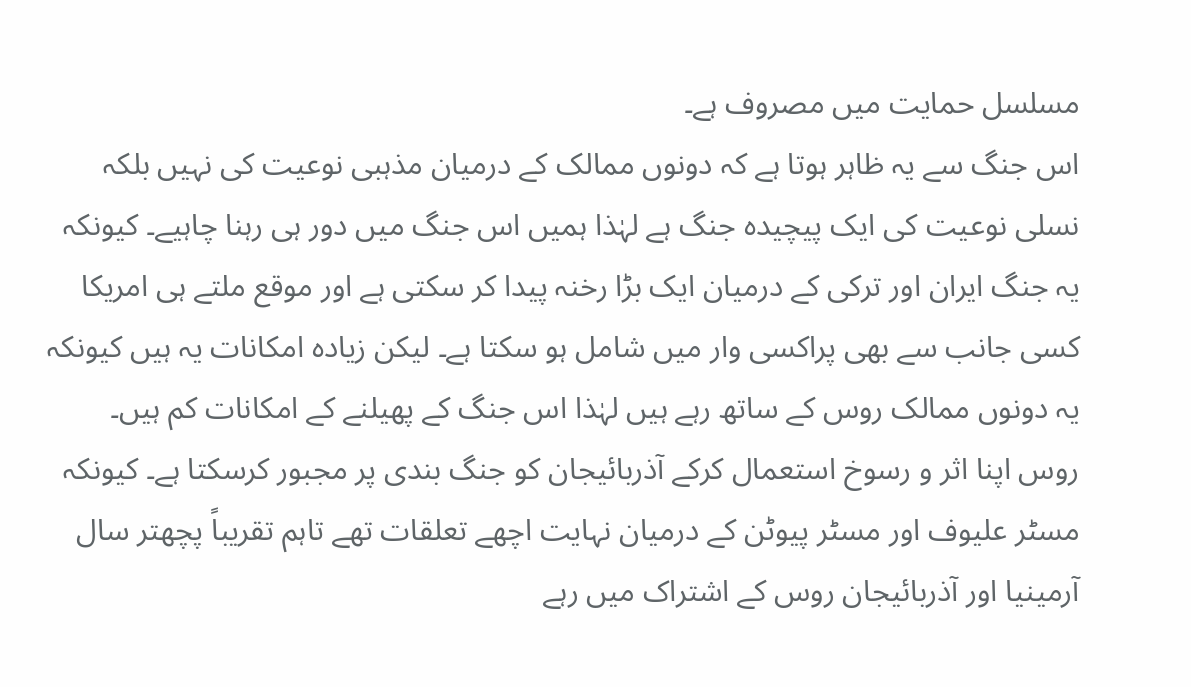مسلسل حمایت میں مصروف ہے۔
اس جنگ سے یہ ظاہر ہوتا ہے کہ دونوں ممالک کے درمیان مذہبی نوعیت کی نہیں بلکہ نسلی نوعیت کی ایک پیچیدہ جنگ ہے لہٰذا ہمیں اس جنگ میں دور ہی رہنا چاہیے۔ کیونکہ یہ جنگ ایران اور ترکی کے درمیان ایک بڑا رخنہ پیدا کر سکتی ہے اور موقع ملتے ہی امریکا کسی جانب سے بھی پراکسی وار میں شامل ہو سکتا ہے۔ لیکن زیادہ امکانات یہ ہیں کیونکہ یہ دونوں ممالک روس کے ساتھ رہے ہیں لہٰذا اس جنگ کے پھیلنے کے امکانات کم ہیں۔
روس اپنا اثر و رسوخ استعمال کرکے آذربائیجان کو جنگ بندی پر مجبور کرسکتا ہے۔ کیونکہ مسٹر علیوف اور مسٹر پیوٹن کے درمیان نہایت اچھے تعلقات تھے تاہم تقریباً پچھتر سال آرمینیا اور آذربائیجان روس کے اشتراک میں رہے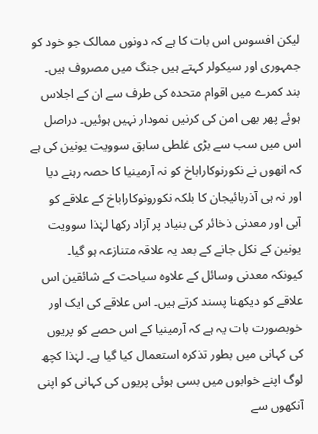لیکن افسوس اس بات کا ہے کہ دونوں ممالک جو خود کو جمہوری اور سیکولر کہتے ہیں جنگ میں مصروف ہیں۔ بند کمرے میں اقوام متحدہ کی طرف سے ان کے اجلاس ہوئے پھر بھی امن کی کرنیں نمودار نہیں ہوئیں۔ دراصل اس میں سب سے بڑی غلطی سابق سوویت یونین کی ہے کہ انھوں نے نکورنوکاراباخ کو نہ آرمینیا کا حصہ رہنے دیا اور نہ ہی آذربائیجان کا بلکہ نکورونوکاراباخ کے علاقے کو آبی اور معدنی ذخائر کی بنیاد پر آزاد رکھا لہٰذا سوویت یونین کے نکل جانے کے بعد یہ علاقہ متنازعہ ہو گیا۔
کیونکہ معدنی وسائل کے علاوہ سیاحت کے شائقین اس علاقے کو دیکھنا پسند کرتے ہیں۔ اس علاقے کی ایک اور خوبصورت بات یہ ہے کہ آرمینیا کے اس حصے کو پریوں کی کہانی میں بطور تذکرہ استعمال کیا گیا ہے۔ لہٰذا کچھ لوگ اپنے خوابوں میں بسی ہوئی پریوں کی کہانی کو اپنی آنکھوں سے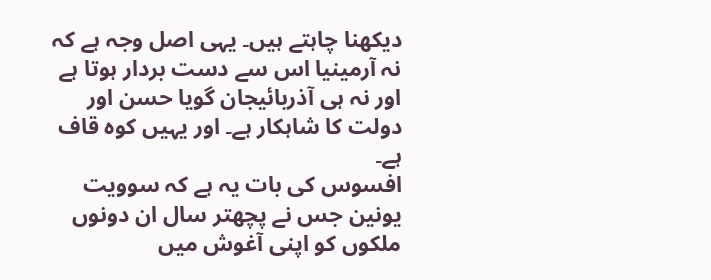دیکھنا چاہتے ہیں۔ یہی اصل وجہ ہے کہ نہ آرمینیا اس سے دست بردار ہوتا ہے اور نہ ہی آذربائیجان گویا حسن اور دولت کا شاہکار ہے۔ اور یہیں کوہ قاف ہے۔
افسوس کی بات یہ ہے کہ سوویت یونین جس نے پچھتر سال ان دونوں ملکوں کو اپنی آغوش میں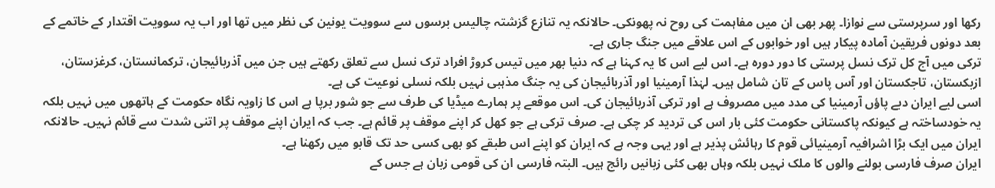رکھا اور سرپرستی سے نوازا۔ پھر بھی ان میں مفاہمت کی روح نہ پھونکی۔ حالانکہ یہ تنازع گزشتہ چالیس برسوں سے سوویت یونین کی نظر میں تھا اور اب یہ سوویت اقتدار کے خاتمے کے بعد دونوں فریقین آمادہ پیکار ہیں اور خوابوں کے اس علاقے میں جنگ جاری ہے۔
ترکی میں آج کل ترک نسل پرستی کا دور دورہ ہے۔ اس لیے اس کا یہ کہنا ہے کہ دنیا بھر میں تیس کروڑ افراد ترک نسل سے تعلق رکھتے ہیں جن میں آذربائیجان، ترکمانستان، کرغزستان، ازبکستان، تاجکستان اور آس پاس کے تان شامل ہیں۔ لہٰذا آرمینیا اور آذربائیجان کی یہ جنگ مذہبی نہیں بلکہ نسلی نوعیت کی ہے۔
اسی لیے ایران دبے پاؤں آرمینیا کی مدد میں مصروف ہے اور ترکی آذربائیجان کی۔ اس موقعے پر ہمارے میڈیا کی طرف سے جو شور برپا ہے اس کا زاویہ نگاہ حکومت کے ہاتھوں میں نہیں بلکہ یہ خودساختہ ہے کیونکہ پاکستانی حکومت کئی بار اس کی تردید کر چکی ہے۔ صرف ترکی ہے جو کھل کر اپنے موقف پر قائم ہے۔ جب کہ ایران اپنے موقف پر اتنی شدت سے قائم نہیں۔ حالانکہ ایران میں ایک بڑا اشرافیہ آرمینیائی قوم کا رہائش پذیر ہے اور یہی وجہ ہے کہ ایران کو اپنے اس طبقے کو بھی کسی حد تک قابو میں رکھنا ہے۔
ایران صرف فارسی بولنے والوں کا ملک نہیں بلکہ وہاں بھی کئی زبانیں رائج ہیں۔ البتہ فارسی ان کی قومی زبان ہے جس کے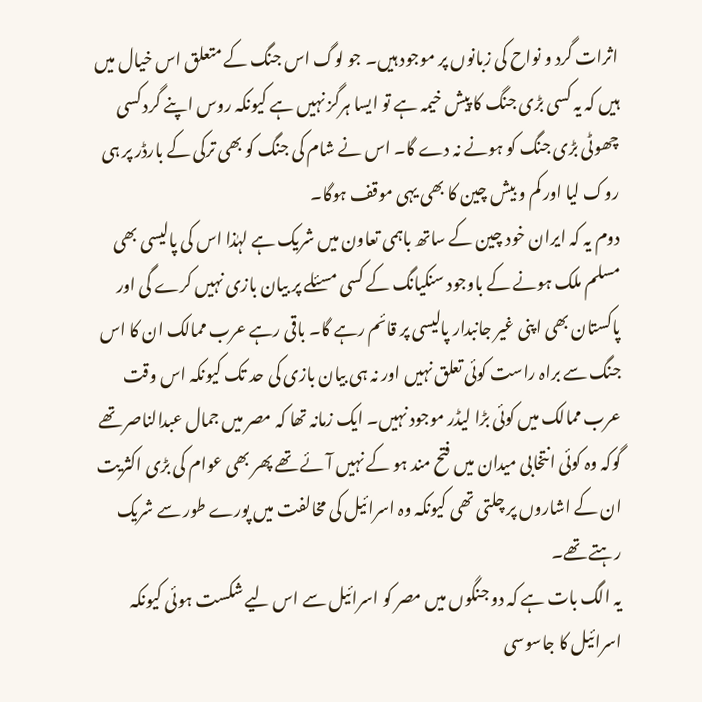اثرات گرد و نواح کی زبانوں پر موجود ہیں۔ جو لوگ اس جنگ کے متعلق اس خیال میں ہیں کہ یہ کسی بڑی جنگ کا پیش خیمہ ہے تو ایسا ہرگز نہیں ہے کیونکہ روس اپنے گرد کسی چھوٹی بڑی جنگ کو ہونے نہ دے گا۔ اس نے شام کی جنگ کو بھی ترکی کے بارڈر پر ہی روک لیا اور کم و بیش چین کا بھی یہی موقف ہوگا۔
دوم یہ کہ ایران خود چین کے ساتھ باہمی تعاون میں شریک ہے لہٰذا اس کی پالیسی بھی مسلم ملک ہونے کے باوجود سنکیانگ کے کسی مسئلے پر بیان بازی نہیں کرے گی اور پاکستان بھی اپنی غیر جانبدار پالیسی پر قائم رہے گا۔ باقی رہے عرب ممالک ان کا اس جنگ سے براہ راست کوئی تعلق نہیں اور نہ ہی بیان بازی کی حد تک کیونکہ اس وقت عرب ممالک میں کوئی بڑا لیڈر موجود نہیں۔ ایک زمانہ تھا کہ مصر میں جمال عبدالناصر تھے گوکہ وہ کوئی انتخابی میدان میں فتح مند ہو کے نہیں آئے تھے پھر بھی عوام کی بڑی اکثریت ان کے اشاروں پر چلتی تھی کیونکہ وہ اسرائیل کی مخالفت میں پورے طور سے شریک رہتے تھے۔
یہ الگ بات ہے کہ دو جنگوں میں مصر کو اسرائیل سے اس لیے شکست ہوئی کیونکہ اسرائیل کا جاسوسی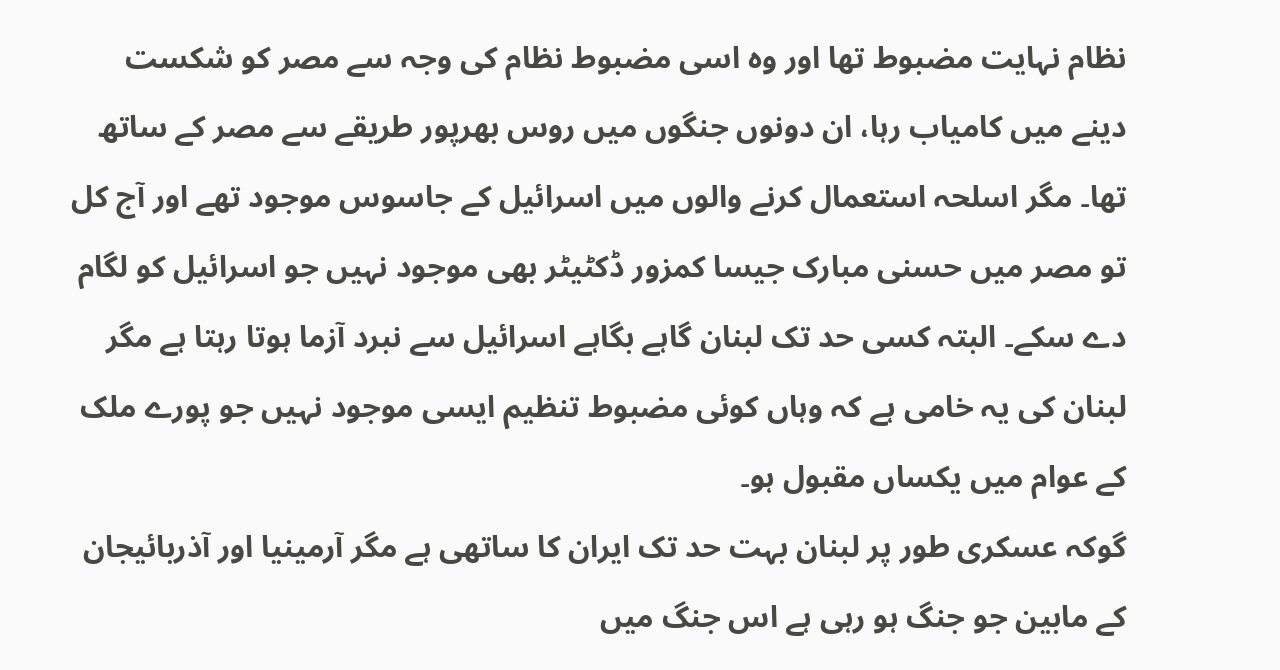نظام نہایت مضبوط تھا اور وہ اسی مضبوط نظام کی وجہ سے مصر کو شکست دینے میں کامیاب رہا، ان دونوں جنگوں میں روس بھرپور طریقے سے مصر کے ساتھ تھا۔ مگر اسلحہ استعمال کرنے والوں میں اسرائیل کے جاسوس موجود تھے اور آج کل تو مصر میں حسنی مبارک جیسا کمزور ڈکٹیٹر بھی موجود نہیں جو اسرائیل کو لگام دے سکے۔ البتہ کسی حد تک لبنان گاہے بگاہے اسرائیل سے نبرد آزما ہوتا رہتا ہے مگر لبنان کی یہ خامی ہے کہ وہاں کوئی مضبوط تنظیم ایسی موجود نہیں جو پورے ملک کے عوام میں یکساں مقبول ہو۔
گوکہ عسکری طور پر لبنان بہت حد تک ایران کا ساتھی ہے مگر آرمینیا اور آذربائیجان کے مابین جو جنگ ہو رہی ہے اس جنگ میں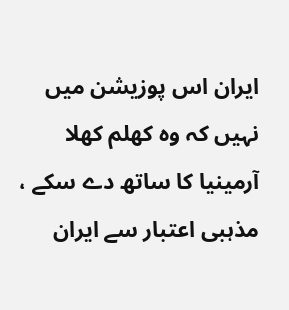ایران اس پوزیشن میں نہیں کہ وہ کھلم کھلا آرمینیا کا ساتھ دے سکے ، مذہبی اعتبار سے ایران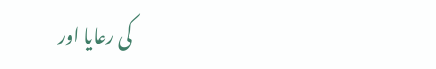کی رعایا اور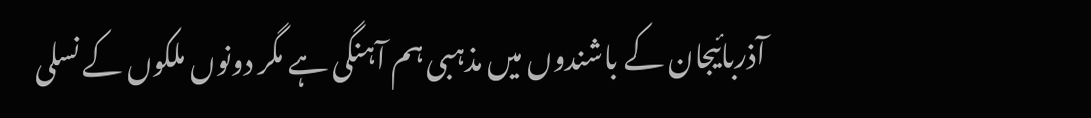آذربائیجان کے باشندوں میں مذہبی ہم آہنگی ہے مگر دونوں ملکوں کے نسلی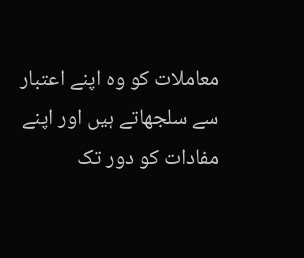معاملات کو وہ اپنے اعتبار سے سلجھاتے ہیں اور اپنے مفادات کو دور تک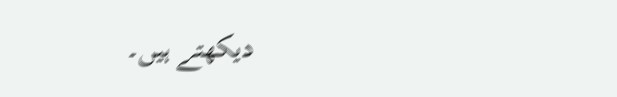دیکھتے ہیں۔